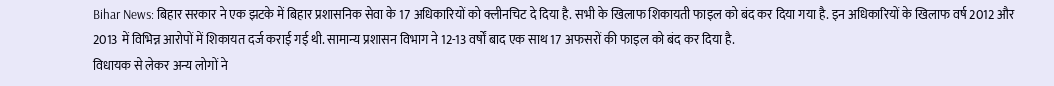Bihar News: बिहार सरकार ने एक झटके में बिहार प्रशासनिक सेवा के 17 अधिकारियों को क्लीनचिट दे दिया है. सभी के खिलाफ शिकायती फाइल को बंद कर दिया गया है. इन अधिकारियों के खिलाफ वर्ष 2012 और 2013 में विभिन्न आरोपों में शिकायत दर्ज कराई गई थी. सामान्य प्रशासन विभाग ने 12-13 वर्षों बाद एक साथ 17 अफसरों की फाइल को बंद कर दिया है.
विधायक से लेकर अन्य लोगों ने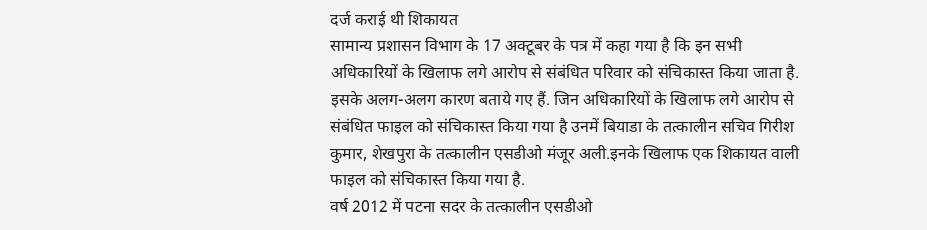दर्ज कराई थी शिकायत
सामान्य प्रशासन विभाग के 17 अक्टूबर के पत्र में कहा गया है कि इन सभी अधिकारियों के खिलाफ लगे आरोप से संबंधित परिवार को संचिकास्त किया जाता है. इसके अलग-अलग कारण बताये गए हैं. जिन अधिकारियों के खिलाफ लगे आरोप से संबंधित फाइल को संचिकास्त किया गया है उनमें बियाडा के तत्कालीन सचिव गिरीश कुमार, शेखपुरा के तत्कालीन एसडीओ मंजूर अली.इनके खिलाफ एक शिकायत वाली फाइल को संचिकास्त किया गया है.
वर्ष 2012 में पटना सदर के तत्कालीन एसडीओ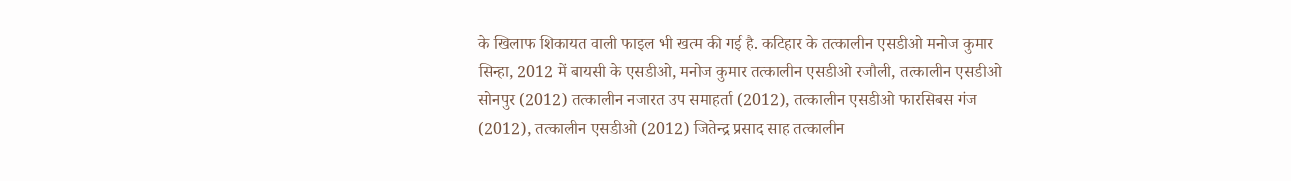के खिलाफ शिकायत वाली फाइल भी खत्म की गई है. कटिहार के तत्कालीन एसडीओ मनोज कुमार सिन्हा, 2012 में बायसी के एसडीओ, मनोज कुमार तत्कालीन एसडीओ रजौली, तत्कालीन एसडीओ सोनपुर (2012) तत्कालीन नजारत उप समाहर्ता (2012), तत्कालीन एसडीओ फारसिबस गंज (2012), तत्कालीन एसडीओ (2012) जितेन्द्र प्रसाद साह तत्कालीन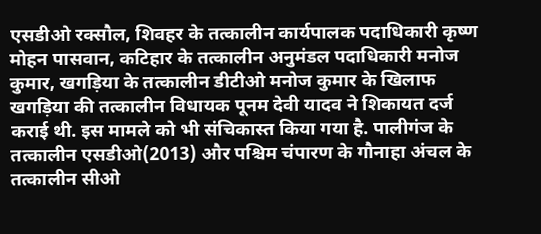एसडीओ रक्सौल, शिवहर के तत्कालीन कार्यपालक पदाधिकारी कृष्ण मोहन पासवान, कटिहार के तत्कालीन अनुमंडल पदाधिकारी मनोज कुमार, खगड़िया के तत्कालीन डीटीओ मनोज कुमार के खिलाफ खगड़िया की तत्कालीन विधायक पूनम देवी यादव ने शिकायत दर्ज कराई थी. इस मामले को भी संचिकास्त किया गया है. पालीगंज के तत्कालीन एसडीओ(2013) और पश्चिम चंपारण के गौनाहा अंचल के तत्कालीन सीओ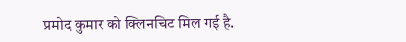प्रमोद कुमार को क्लिनचिट मिल गई है.